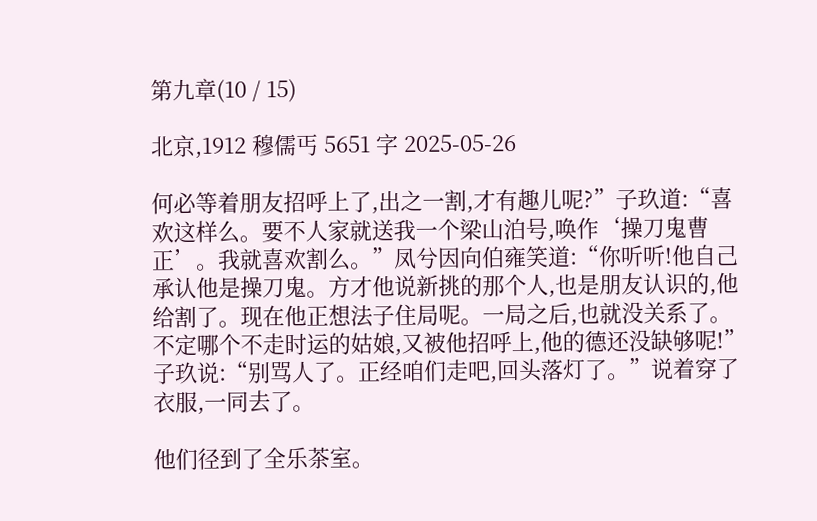第九章(10 / 15)

北京,1912 穆儒丐 5651 字 2025-05-26

何必等着朋友招呼上了,出之一割,才有趣儿呢?”子玖道:“喜欢这样么。要不人家就送我一个梁山泊号,唤作‘操刀鬼曹正’。我就喜欢割么。”凤兮因向伯雍笑道:“你听听!他自己承认他是操刀鬼。方才他说新挑的那个人,也是朋友认识的,他给割了。现在他正想法子住局呢。一局之后,也就没关系了。不定哪个不走时运的姑娘,又被他招呼上,他的德还没缺够呢!”子玖说:“别骂人了。正经咱们走吧,回头落灯了。”说着穿了衣服,一同去了。

他们径到了全乐茶室。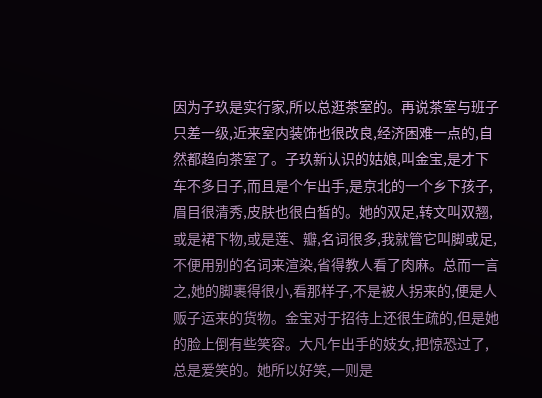因为子玖是实行家,所以总逛茶室的。再说茶室与班子只差一级,近来室内装饰也很改良,经济困难一点的,自然都趋向茶室了。子玖新认识的姑娘,叫金宝,是才下车不多日子,而且是个乍出手,是京北的一个乡下孩子,眉目很清秀,皮肤也很白皙的。她的双足,转文叫双翘,或是裙下物,或是莲、瓣,名词很多,我就管它叫脚或足,不便用别的名词来渲染,省得教人看了肉麻。总而一言之,她的脚裹得很小,看那样子,不是被人拐来的,便是人贩子运来的货物。金宝对于招待上还很生疏的,但是她的脸上倒有些笑容。大凡乍出手的妓女,把惊恐过了,总是爱笑的。她所以好笑,一则是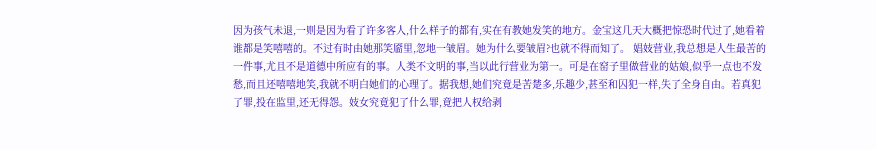因为孩气未退,一则是因为看了许多客人,什么样子的都有,实在有教她发笑的地方。金宝这几天大概把惊恐时代过了,她看着谁都是笑嘻嘻的。不过有时由她那笑靥里,忽地一皱眉。她为什么要皱眉?也就不得而知了。 娼妓营业,我总想是人生最苦的一件事,尤且不是道德中所应有的事。人类不文明的事,当以此行营业为第一。可是在窑子里做营业的姑娘,似乎一点也不发愁,而且还嘻嘻地笑,我就不明白她们的心理了。据我想,她们究竟是苦楚多,乐趣少,甚至和囚犯一样,失了全身自由。若真犯了罪,投在监里,还无得怨。妓女究竟犯了什么罪,竟把人权给剥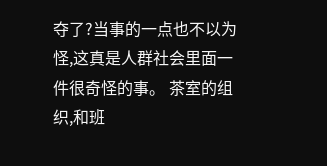夺了?当事的一点也不以为怪,这真是人群社会里面一件很奇怪的事。 茶室的组织,和班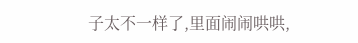子太不一样了,里面闹闹哄哄,